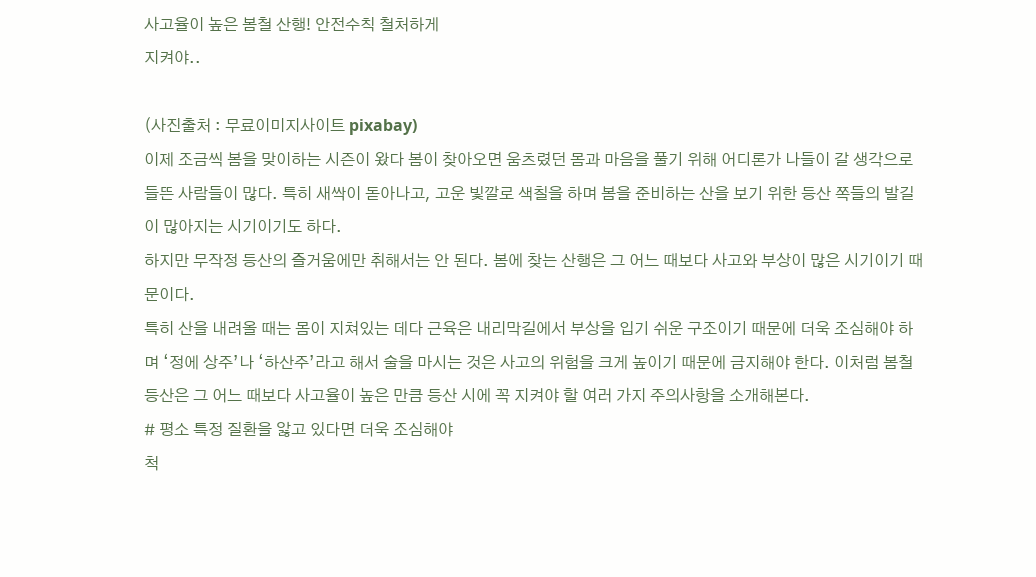사고율이 높은 봄철 산행! 안전수칙 철처하게
지켜야..

(사진출처 : 무료이미지사이트 pixabay)
이제 조금씩 봄을 맞이하는 시즌이 왔다 봄이 찾아오면 움츠렸던 몸과 마음을 풀기 위해 어디론가 나들이 갈 생각으로 들뜬 사람들이 많다. 특히 새싹이 돋아나고, 고운 빛깔로 색칠을 하며 봄을 준비하는 산을 보기 위한 등산 쪽들의 발길이 많아지는 시기이기도 하다.
하지만 무작정 등산의 즐거움에만 취해서는 안 된다. 봄에 찾는 산행은 그 어느 때보다 사고와 부상이 많은 시기이기 때문이다.
특히 산을 내려올 때는 몸이 지쳐있는 데다 근육은 내리막길에서 부상을 입기 쉬운 구조이기 때문에 더욱 조심해야 하며 ‘정에 상주’나 ‘하산주’라고 해서 술을 마시는 것은 사고의 위험을 크게 높이기 때문에 금지해야 한다. 이처럼 봄철 등산은 그 어느 때보다 사고율이 높은 만큼 등산 시에 꼭 지켜야 할 여러 가지 주의사항을 소개해본다.
# 평소 특정 질환을 앓고 있다면 더욱 조심해야
척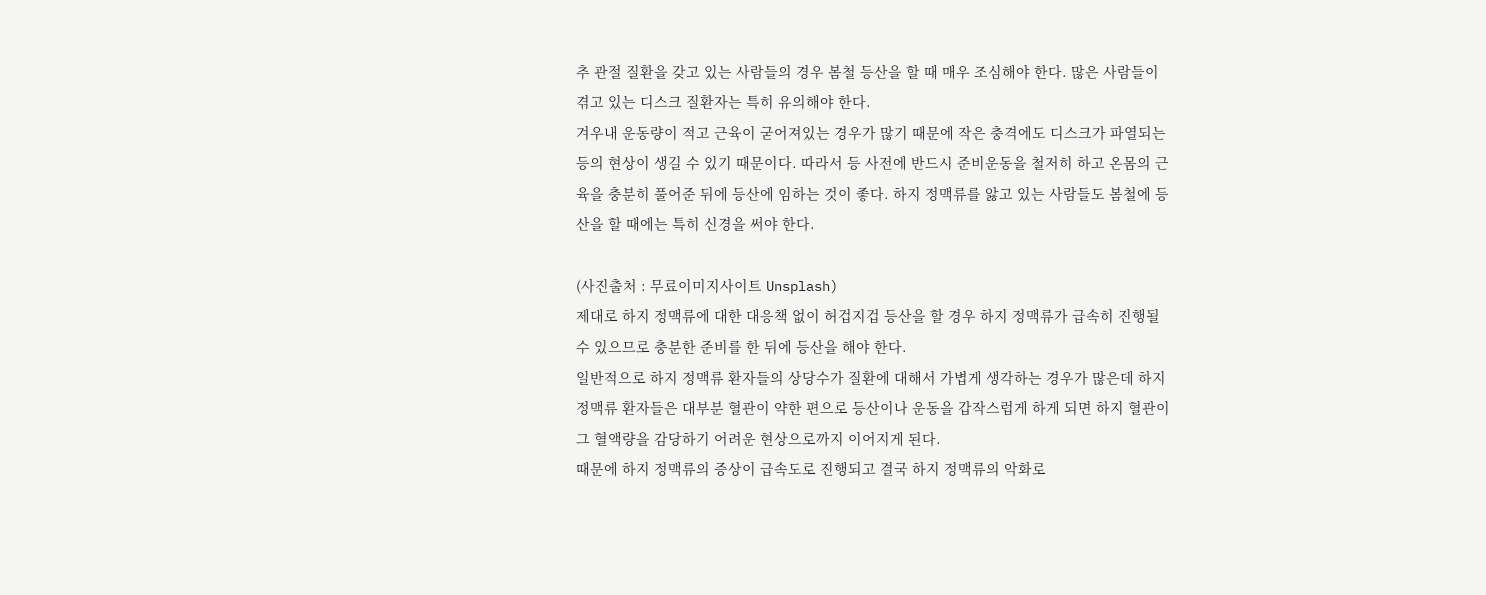추 관절 질환을 갖고 있는 사람들의 경우 봄철 등산을 할 때 매우 조심해야 한다. 많은 사람들이 겪고 있는 디스크 질환자는 특히 유의해야 한다.
겨우내 운동량이 적고 근육이 굳어져있는 경우가 많기 때문에 작은 충격에도 디스크가 파열되는 등의 현상이 생길 수 있기 때문이다. 따라서 등 사전에 반드시 준비운동을 철저히 하고 온몸의 근육을 충분히 풀어준 뒤에 등산에 임하는 것이 좋다. 하지 정맥류를 앓고 있는 사람들도 봄철에 등산을 할 때에는 특히 신경을 써야 한다.

(사진출처 : 무료이미지사이트 Unsplash)
제대로 하지 정맥류에 대한 대응책 없이 허겁지겁 등산을 할 경우 하지 정맥류가 급속히 진행될 수 있으므로 충분한 준비를 한 뒤에 등산을 해야 한다.
일반적으로 하지 정맥류 환자들의 상당수가 질환에 대해서 가볍게 생각하는 경우가 많은데 하지 정맥류 환자들은 대부분 혈관이 약한 편으로 등산이나 운동을 갑작스럽게 하게 되면 하지 혈관이 그 혈액량을 감당하기 어려운 현상으로까지 이어지게 된다.
때문에 하지 정맥류의 증상이 급속도로 진행되고 결국 하지 정맥류의 악화로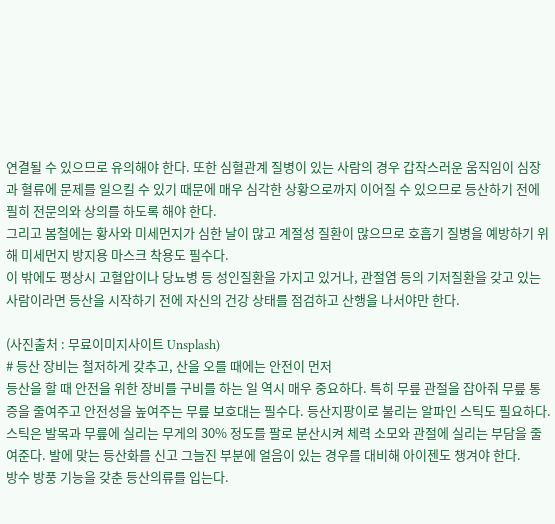연결될 수 있으므로 유의해야 한다. 또한 심혈관계 질병이 있는 사람의 경우 갑작스러운 움직임이 심장과 혈류에 문제를 일으킬 수 있기 때문에 매우 심각한 상황으로까지 이어질 수 있으므로 등산하기 전에 필히 전문의와 상의를 하도록 해야 한다.
그리고 봄철에는 황사와 미세먼지가 심한 날이 많고 계절성 질환이 많으므로 호흡기 질병을 예방하기 위해 미세먼지 방지용 마스크 착용도 필수다.
이 밖에도 평상시 고혈압이나 당뇨병 등 성인질환을 가지고 있거나, 관절염 등의 기저질환을 갖고 있는 사람이라면 등산을 시작하기 전에 자신의 건강 상태를 점검하고 산행을 나서야만 한다.

(사진출처 : 무료이미지사이트 Unsplash)
# 등산 장비는 철저하게 갖추고, 산을 오를 때에는 안전이 먼저
등산을 할 때 안전을 위한 장비를 구비를 하는 일 역시 매우 중요하다. 특히 무릎 관절을 잡아줘 무릎 통증을 줄여주고 안전성을 높여주는 무릎 보호대는 필수다. 등산지팡이로 불리는 알파인 스틱도 필요하다.
스틱은 발목과 무릎에 실리는 무게의 30% 정도를 팔로 분산시켜 체력 소모와 관절에 실리는 부담을 줄여준다. 발에 맞는 등산화를 신고 그늘진 부분에 얼음이 있는 경우를 대비해 아이젠도 챙겨야 한다.
방수 방풍 기능을 갖춘 등산의류를 입는다.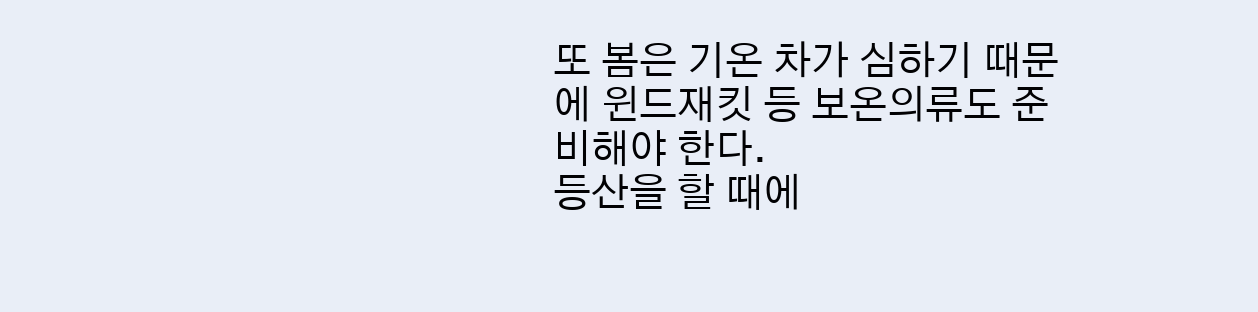또 봄은 기온 차가 심하기 때문에 윈드재킷 등 보온의류도 준비해야 한다.
등산을 할 때에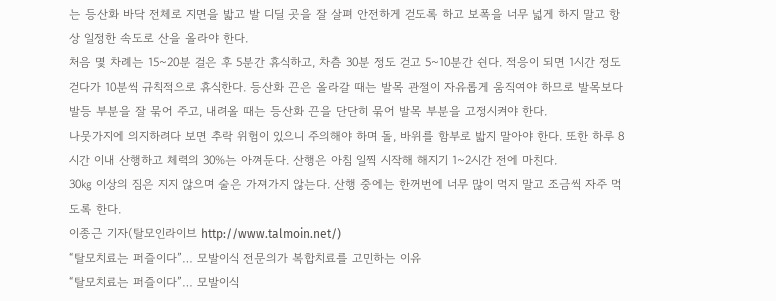는 등산화 바닥 전체로 지면을 밟고 발 디딜 곳을 잘 살펴 안전하게 걷도록 하고 보폭을 너무 넓게 하지 말고 항상 일정한 속도로 산을 올라야 한다.
처음 몇 차례는 15~20분 걸은 후 5분간 휴식하고, 차츰 30분 정도 걷고 5~10분간 쉰다. 적응이 되면 1시간 정도 걷다가 10분씩 규칙적으로 휴식한다. 등산화 끈은 올라갈 때는 발목 관절이 자유롭게 움직여야 하므로 발목보다 발등 부분을 잘 묶어 주고, 내려올 때는 등산화 끈을 단단히 묶어 발목 부분을 고정시켜야 한다.
나뭇가지에 의지하려다 보면 추락 위험이 있으니 주의해야 하며 돌, 바위를 함부로 밟지 말아야 한다. 또한 하루 8시간 이내 산행하고 체력의 30%는 아껴둔다. 산행은 아침 일찍 시작해 해지기 1~2시간 전에 마친다.
30㎏ 이상의 짐은 지지 않으며 술은 가져가지 않는다. 산행 중에는 한꺼번에 너무 많이 먹지 말고 조금씩 자주 먹도록 한다.
이종근 기자(탈모인라이브 http://www.talmoin.net/)
“탈모치료는 퍼즐이다”… 모발이식 전문의가 복합치료를 고민하는 이유
“탈모치료는 퍼즐이다”… 모발이식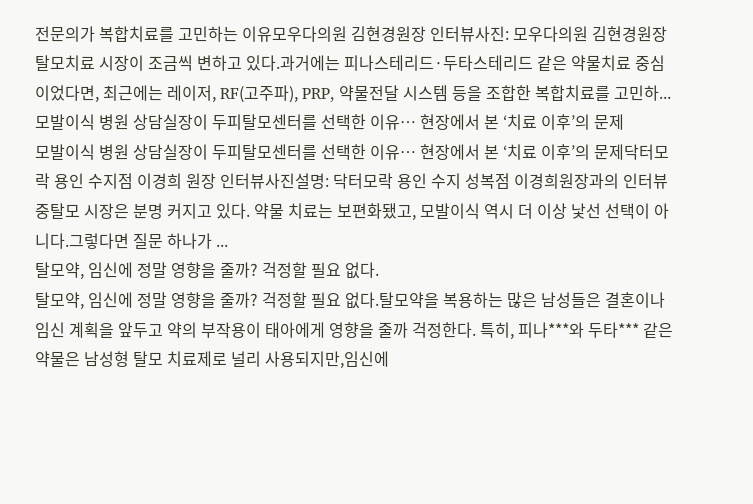전문의가 복합치료를 고민하는 이유모우다의원 김현경원장 인터뷰사진: 모우다의원 김현경원장탈모치료 시장이 조금씩 변하고 있다.과거에는 피나스테리드·두타스테리드 같은 약물치료 중심이었다면, 최근에는 레이저, RF(고주파), PRP, 약물전달 시스템 등을 조합한 복합치료를 고민하...
모발이식 병원 상담실장이 두피탈모센터를 선택한 이유… 현장에서 본 ‘치료 이후’의 문제
모발이식 병원 상담실장이 두피탈모센터를 선택한 이유… 현장에서 본 ‘치료 이후’의 문제닥터모락 용인 수지점 이경희 원장 인터뷰사진설명: 닥터모락 용인 수지 성복점 이경희원장과의 인터뷰 중탈모 시장은 분명 커지고 있다. 약물 치료는 보편화됐고, 모발이식 역시 더 이상 낯선 선택이 아니다.그렇다면 질문 하나가 ...
탈모약, 임신에 정말 영향을 줄까? 걱정할 필요 없다.
탈모약, 임신에 정말 영향을 줄까? 걱정할 필요 없다.탈모약을 복용하는 많은 남성들은 결혼이나 임신 계획을 앞두고 약의 부작용이 태아에게 영향을 줄까 걱정한다. 특히, 피나***와 두타*** 같은 약물은 남성형 탈모 치료제로 널리 사용되지만,임신에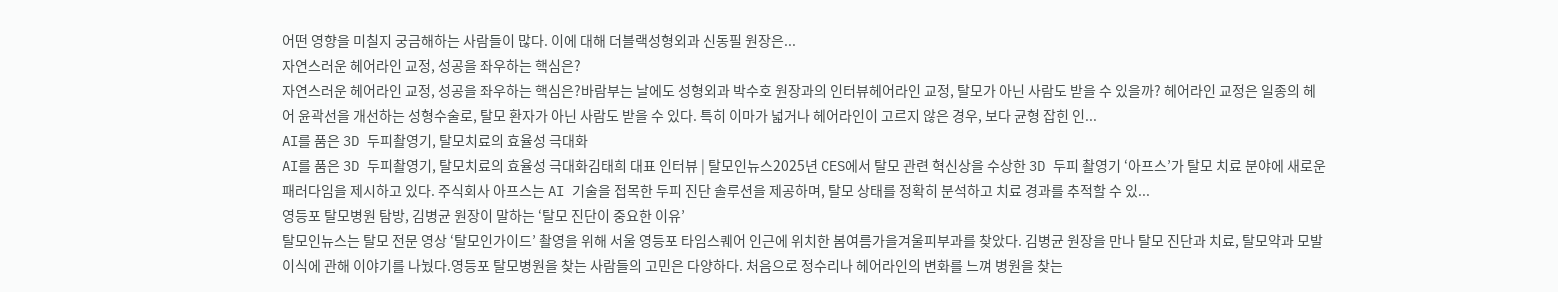어떤 영향을 미칠지 궁금해하는 사람들이 많다. 이에 대해 더블랙성형외과 신동필 원장은...
자연스러운 헤어라인 교정, 성공을 좌우하는 핵심은?
자연스러운 헤어라인 교정, 성공을 좌우하는 핵심은?바람부는 날에도 성형외과 박수호 원장과의 인터뷰헤어라인 교정, 탈모가 아닌 사람도 받을 수 있을까? 헤어라인 교정은 일종의 헤어 윤곽선을 개선하는 성형수술로, 탈모 환자가 아닌 사람도 받을 수 있다. 특히 이마가 넓거나 헤어라인이 고르지 않은 경우, 보다 균형 잡힌 인...
AI를 품은 3D 두피촬영기, 탈모치료의 효율성 극대화
AI를 품은 3D 두피촬영기, 탈모치료의 효율성 극대화김태희 대표 인터뷰 | 탈모인뉴스2025년 CES에서 탈모 관련 혁신상을 수상한 3D 두피 촬영기 ‘아프스’가 탈모 치료 분야에 새로운 패러다임을 제시하고 있다. 주식회사 아프스는 AI 기술을 접목한 두피 진단 솔루션을 제공하며, 탈모 상태를 정확히 분석하고 치료 경과를 추적할 수 있...
영등포 탈모병원 탐방, 김병균 원장이 말하는 ‘탈모 진단이 중요한 이유’
탈모인뉴스는 탈모 전문 영상 ‘탈모인가이드’ 촬영을 위해 서울 영등포 타임스퀘어 인근에 위치한 봄여름가을겨울피부과를 찾았다. 김병균 원장을 만나 탈모 진단과 치료, 탈모약과 모발이식에 관해 이야기를 나눴다.영등포 탈모병원을 찾는 사람들의 고민은 다양하다. 처음으로 정수리나 헤어라인의 변화를 느껴 병원을 찾는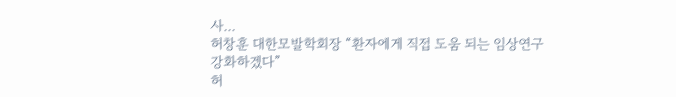사...
허창훈 대한모발학회장 “환자에게 직접 도움 되는 임상연구 강화하겠다”
허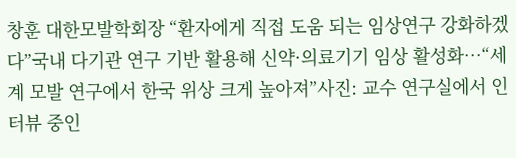창훈 대한모발학회장 “환자에게 직접 도움 되는 임상연구 강화하겠다”국내 다기관 연구 기반 활용해 신약·의료기기 임상 활성화…“세계 모발 연구에서 한국 위상 크게 높아져”사진: 교수 연구실에서 인터뷰 중인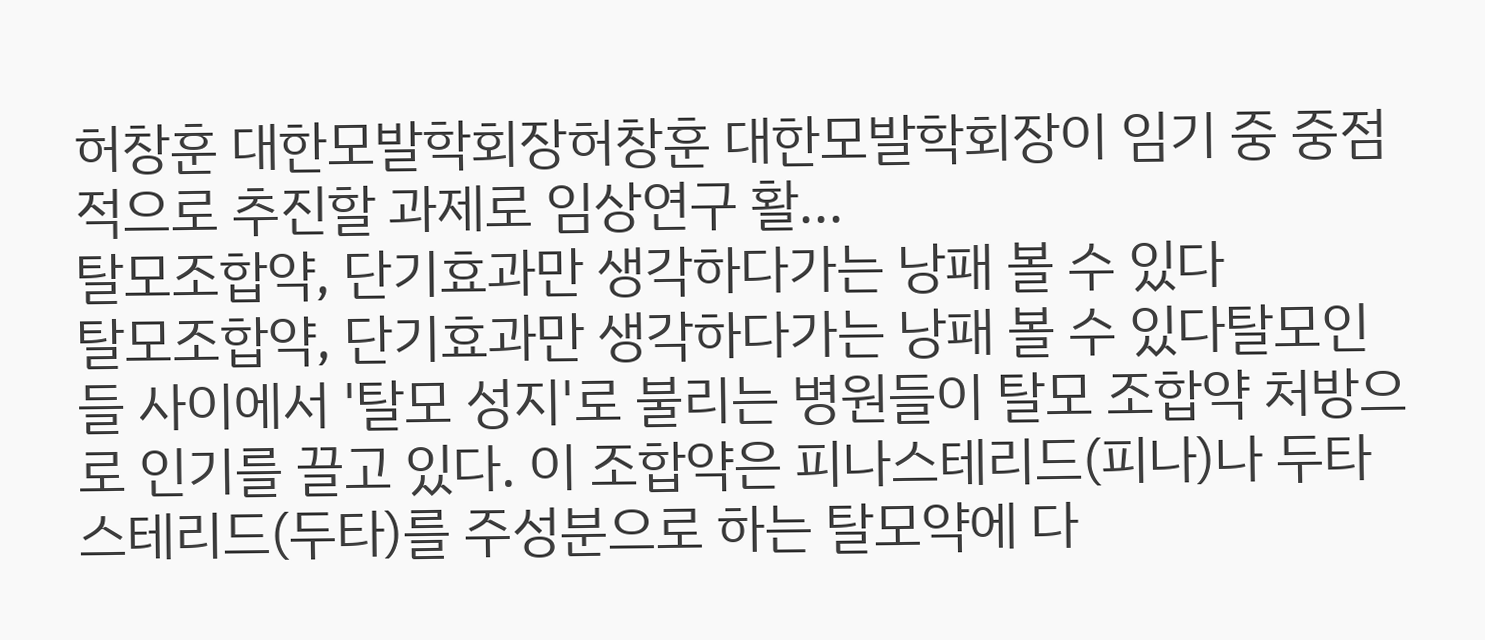허창훈 대한모발학회장허창훈 대한모발학회장이 임기 중 중점적으로 추진할 과제로 임상연구 활...
탈모조합약, 단기효과만 생각하다가는 낭패 볼 수 있다
탈모조합약, 단기효과만 생각하다가는 낭패 볼 수 있다탈모인들 사이에서 '탈모 성지'로 불리는 병원들이 탈모 조합약 처방으로 인기를 끌고 있다. 이 조합약은 피나스테리드(피나)나 두타스테리드(두타)를 주성분으로 하는 탈모약에 다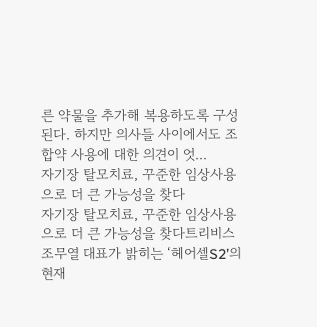른 약물을 추가해 복용하도록 구성된다. 하지만 의사들 사이에서도 조합약 사용에 대한 의견이 엇...
자기장 탈모치료, 꾸준한 임상사용으로 더 큰 가능성을 찾다
자기장 탈모치료, 꾸준한 임상사용으로 더 큰 가능성을 찾다트리비스 조무열 대표가 밝히는 ‘헤어셀S2’의 현재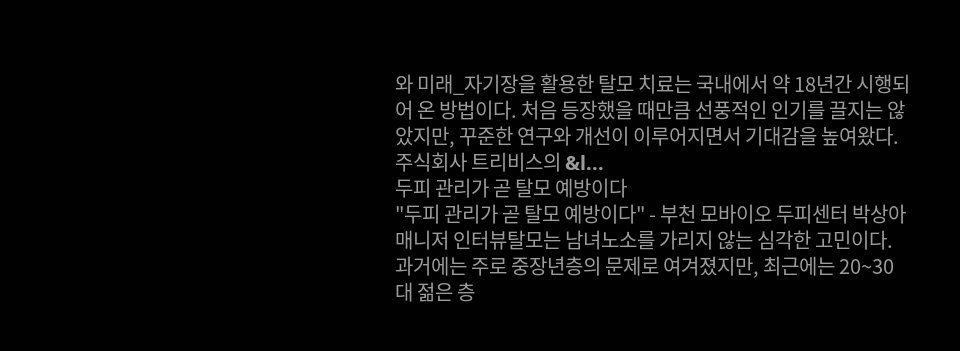와 미래_자기장을 활용한 탈모 치료는 국내에서 약 18년간 시행되어 온 방법이다. 처음 등장했을 때만큼 선풍적인 인기를 끌지는 않았지만, 꾸준한 연구와 개선이 이루어지면서 기대감을 높여왔다. 주식회사 트리비스의 &l...
두피 관리가 곧 탈모 예방이다
"두피 관리가 곧 탈모 예방이다" - 부천 모바이오 두피센터 박상아 매니저 인터뷰탈모는 남녀노소를 가리지 않는 심각한 고민이다. 과거에는 주로 중장년층의 문제로 여겨졌지만, 최근에는 20~30대 젊은 층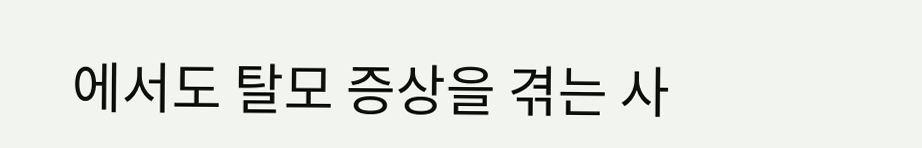에서도 탈모 증상을 겪는 사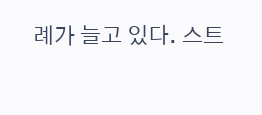례가 늘고 있다. 스트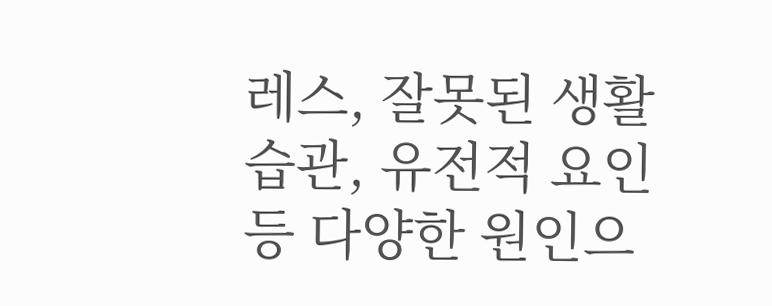레스, 잘못된 생활 습관, 유전적 요인 등 다양한 원인으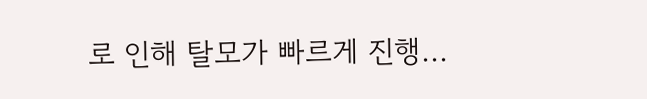로 인해 탈모가 빠르게 진행...